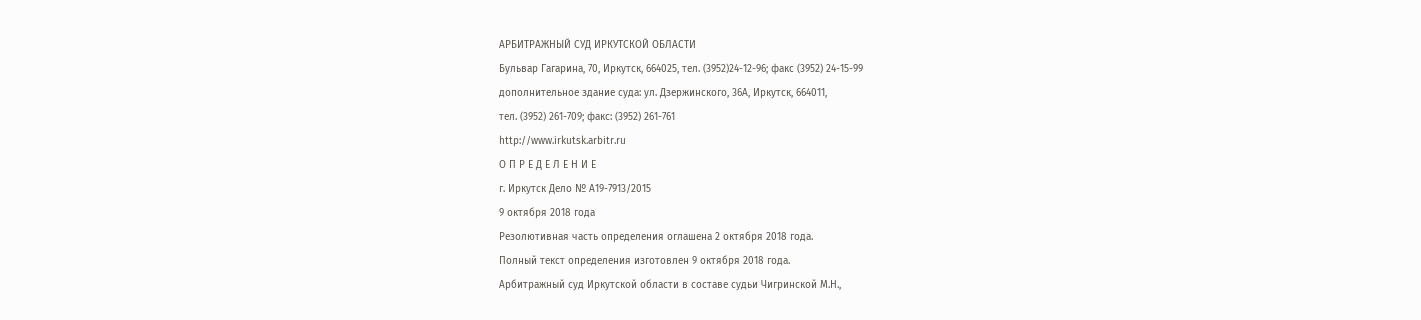АРБИТРАЖНЫЙ СУД ИРКУТСКОЙ ОБЛАСТИ
Бульвар Гагарина, 70, Иркутск, 664025, тел. (3952)24-12-96; факс (3952) 24-15-99
дополнительное здание суда: ул. Дзержинского, 36А, Иркутск, 664011,
тел. (3952) 261-709; факс: (3952) 261-761
http://www.irkutsk.arbitr.ru
О П Р Е Д Е Л Е Н И Е
г. Иркутск Дело № А19-7913/2015
9 октября 2018 года
Резолютивная часть определения оглашена 2 октября 2018 года.
Полный текст определения изготовлен 9 октября 2018 года.
Арбитражный суд Иркутской области в составе судьи Чигринской М.Н.,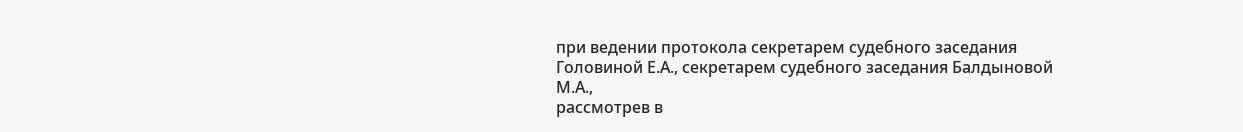при ведении протокола секретарем судебного заседания Головиной Е.А., секретарем судебного заседания Балдыновой М.А.,
рассмотрев в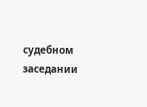судебном заседании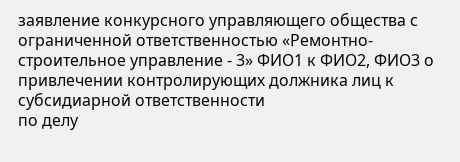заявление конкурсного управляющего общества с ограниченной ответственностью «Ремонтно-строительное управление - 3» ФИО1 к ФИО2, ФИО3 о привлечении контролирующих должника лиц к субсидиарной ответственности
по делу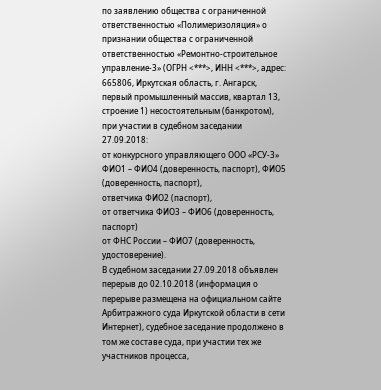по заявлению общества с ограниченной ответственностью «Полимеризоляция» о признании общества с ограниченной ответственностью «Ремонтно-строительное управление-3» (ОГРН <***>, ИНН <***>, адрес: 665806, Иркутская область, г. Ангарск, первый промышленный массив, квартал 13, строение 1) несостоятельным (банкротом),
при участии в судебном заседании 27.09.2018:
от конкурсного управляющего ООО «РСУ-3» ФИО1 – ФИО4 (доверенность, паспорт), ФИО5 (доверенность, паспорт),
ответчика ФИО2 (паспорт),
от ответчика ФИО3 – ФИО6 (доверенность, паспорт)
от ФНС России – ФИО7 (доверенность, удостоверение).
В судебном заседании 27.09.2018 объявлен перерыв до 02.10.2018 (информация о перерыве размещена на официальном сайте Арбитражного суда Иркутской области в сети Интернет), судебное заседание продолжено в том же составе суда, при участии тех же участников процесса,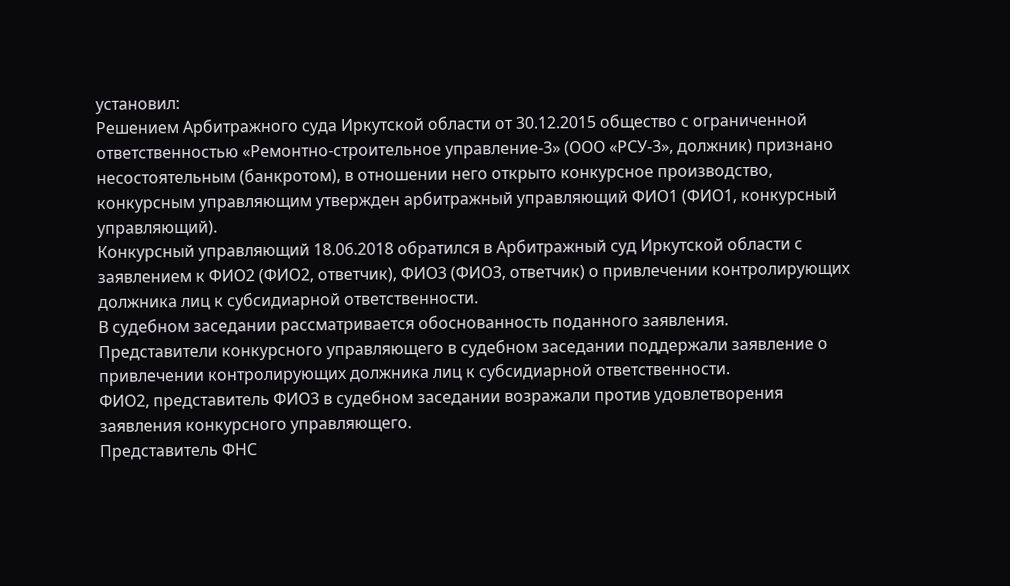установил:
Решением Арбитражного суда Иркутской области от 30.12.2015 общество с ограниченной ответственностью «Ремонтно-строительное управление-3» (ООО «РСУ-3», должник) признано несостоятельным (банкротом), в отношении него открыто конкурсное производство, конкурсным управляющим утвержден арбитражный управляющий ФИО1 (ФИО1, конкурсный управляющий).
Конкурсный управляющий 18.06.2018 обратился в Арбитражный суд Иркутской области с заявлением к ФИО2 (ФИО2, ответчик), ФИО3 (ФИО3, ответчик) о привлечении контролирующих должника лиц к субсидиарной ответственности.
В судебном заседании рассматривается обоснованность поданного заявления.
Представители конкурсного управляющего в судебном заседании поддержали заявление о привлечении контролирующих должника лиц к субсидиарной ответственности.
ФИО2, представитель ФИО3 в судебном заседании возражали против удовлетворения заявления конкурсного управляющего.
Представитель ФНС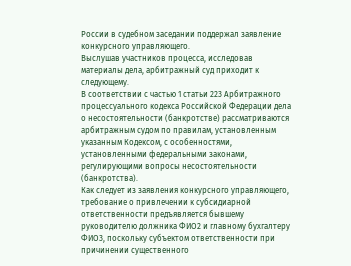России в судебном заседании поддержал заявление конкурсного управляющего.
Выслушав участников процесса, исследовав материалы дела, арбитражный суд приходит к следующему.
В соответствии с частью 1 статьи 223 Арбитражного процессуального кодекса Российской Федерации дела о несостоятельности (банкротстве) рассматриваются арбитражным судом по правилам, установленным указанным Кодексом, с особенностями, установленными федеральными законами, регулирующими вопросы несостоятельности (банкротства).
Как следует из заявления конкурсного управляющего, требование о привлечении к субсидиарной ответственности предъявляется бывшему руководителю должника ФИО2 и главному бухгалтеру ФИО3, поскольку субъектом ответственности при причинении существенного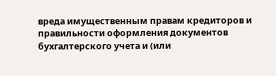вреда имущественным правам кредиторов и правильности оформления документов бухгалтерского учета и (или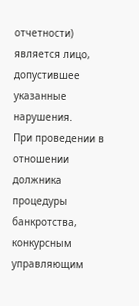отчетности) является лицо, допустившее указанные нарушения.
При проведении в отношении должника процедуры банкротства, конкурсным управляющим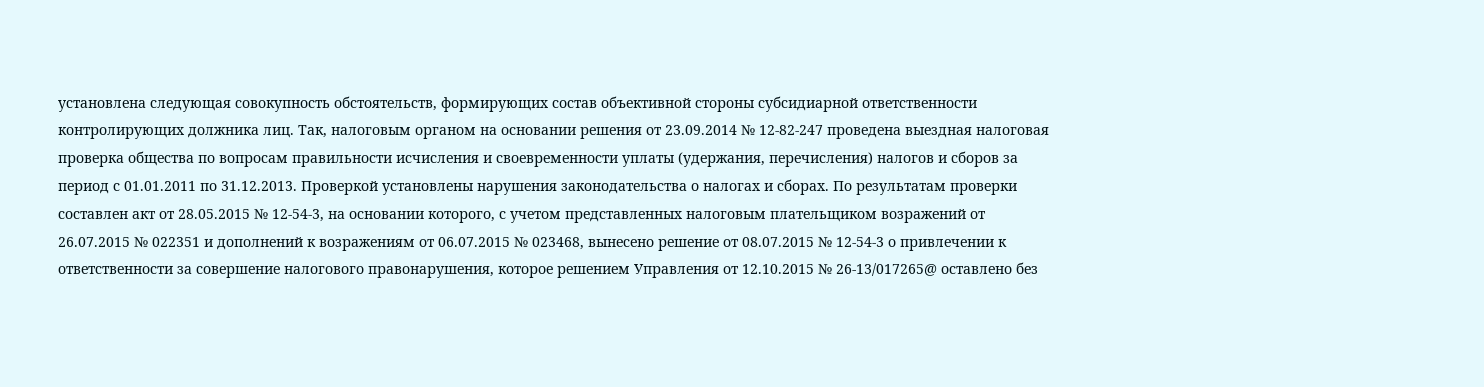установлена следующая совокупность обстоятельств, формирующих состав объективной стороны субсидиарной ответственности контролирующих должника лиц. Так, налоговым органом на основании решения от 23.09.2014 № 12-82-247 проведена выездная налоговая проверка общества по вопросам правильности исчисления и своевременности уплаты (удержания, перечисления) налогов и сборов за период с 01.01.2011 по 31.12.2013. Проверкой установлены нарушения законодательства о налогах и сборах. По результатам проверки составлен акт от 28.05.2015 № 12-54-3, на основании которого, с учетом представленных налоговым плательщиком возражений от 26.07.2015 № 022351 и дополнений к возражениям от 06.07.2015 № 023468, вынесено решение от 08.07.2015 № 12-54-3 о привлечении к ответственности за совершение налогового правонарушения, которое решением Управления от 12.10.2015 № 26-13/017265@ оставлено без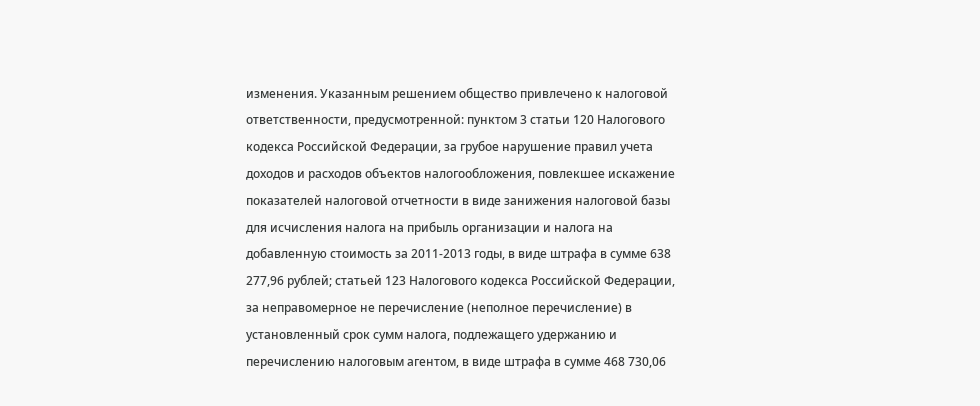изменения. Указанным решением общество привлечено к налоговой ответственности, предусмотренной: пунктом 3 статьи 120 Налогового кодекса Российской Федерации, за грубое нарушение правил учета доходов и расходов объектов налогообложения, повлекшее искажение показателей налоговой отчетности в виде занижения налоговой базы для исчисления налога на прибыль организации и налога на добавленную стоимость за 2011-2013 годы, в виде штрафа в сумме 638 277,96 рублей; статьей 123 Налогового кодекса Российской Федерации, за неправомерное не перечисление (неполное перечисление) в установленный срок сумм налога, подлежащего удержанию и перечислению налоговым агентом, в виде штрафа в сумме 468 730,06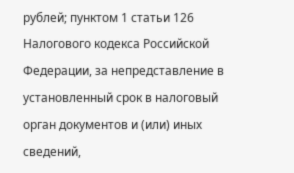рублей; пунктом 1 статьи 126 Налогового кодекса Российской Федерации, за непредставление в установленный срок в налоговый орган документов и (или) иных сведений,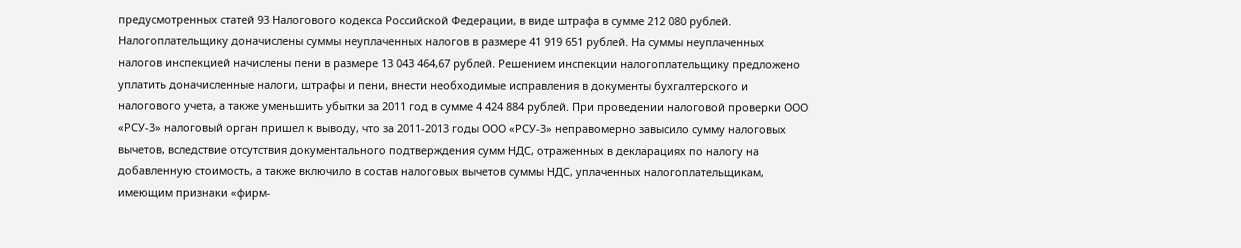предусмотренных статей 93 Налогового кодекса Российской Федерации, в виде штрафа в сумме 212 080 рублей. Налогоплательщику доначислены суммы неуплаченных налогов в размере 41 919 651 рублей. На суммы неуплаченных налогов инспекцией начислены пени в размере 13 043 464,67 рублей. Решением инспекции налогоплательщику предложено уплатить доначисленные налоги, штрафы и пени, внести необходимые исправления в документы бухгалтерского и налогового учета, а также уменьшить убытки за 2011 год в сумме 4 424 884 рублей. При проведении налоговой проверки ООО «РСУ-3» налоговый орган пришел к выводу, что за 2011-2013 годы ООО «РСУ-3» неправомерно завысило сумму налоговых вычетов, вследствие отсутствия документального подтверждения сумм НДС, отраженных в декларациях по налогу на добавленную стоимость, а также включило в состав налоговых вычетов суммы НДС, уплаченных налогоплательщикам, имеющим признаки «фирм-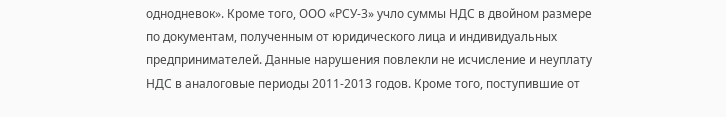однодневок». Кроме того, ООО «РСУ-3» учло суммы НДС в двойном размере по документам, полученным от юридического лица и индивидуальных предпринимателей. Данные нарушения повлекли не исчисление и неуплату НДС в аналоговые периоды 2011-2013 годов. Кроме того, поступившие от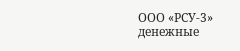ООО «РСУ-3» денежные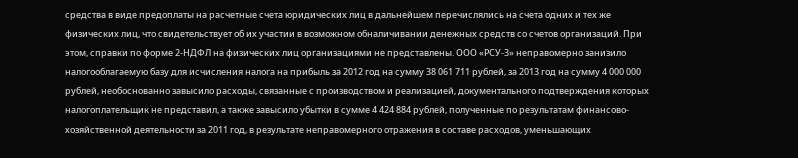средства в виде предоплаты на расчетные счета юридических лиц в дальнейшем перечислялись на счета одних и тех же физических лиц, что свидетельствует об их участии в возможном обналичивании денежных средств со счетов организаций. При этом, справки по форме 2-НДФЛ на физических лиц организациями не представлены. ООО «РСУ-3» неправомерно занизило налогооблагаемую базу для исчисления налога на прибыль за 2012 год на сумму 38 061 711 рублей, за 2013 год на сумму 4 000 000 рублей, необоснованно завысило расходы, связанные с производством и реализацией, документального подтверждения которых налогоплательщик не представил, а также завысило убытки в сумме 4 424 884 рублей, полученные по результатам финансово-хозяйственной деятельности за 2011 год, в результате неправомерного отражения в составе расходов, уменьшающих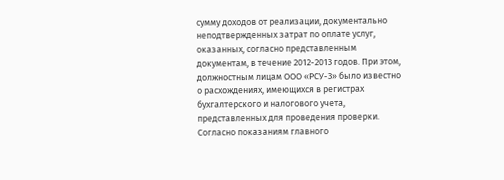сумму доходов от реализации, документально неподтвержденных затрат по оплате услуг, оказанных, согласно представленным документам, в течение 2012-2013 годов. При этом, должностным лицам ООО «РСУ-3» было известно о расхождениях, имеющихся в регистрах бухгалтерского и налогового учета, представленных для проведения проверки. Согласно показаниям главного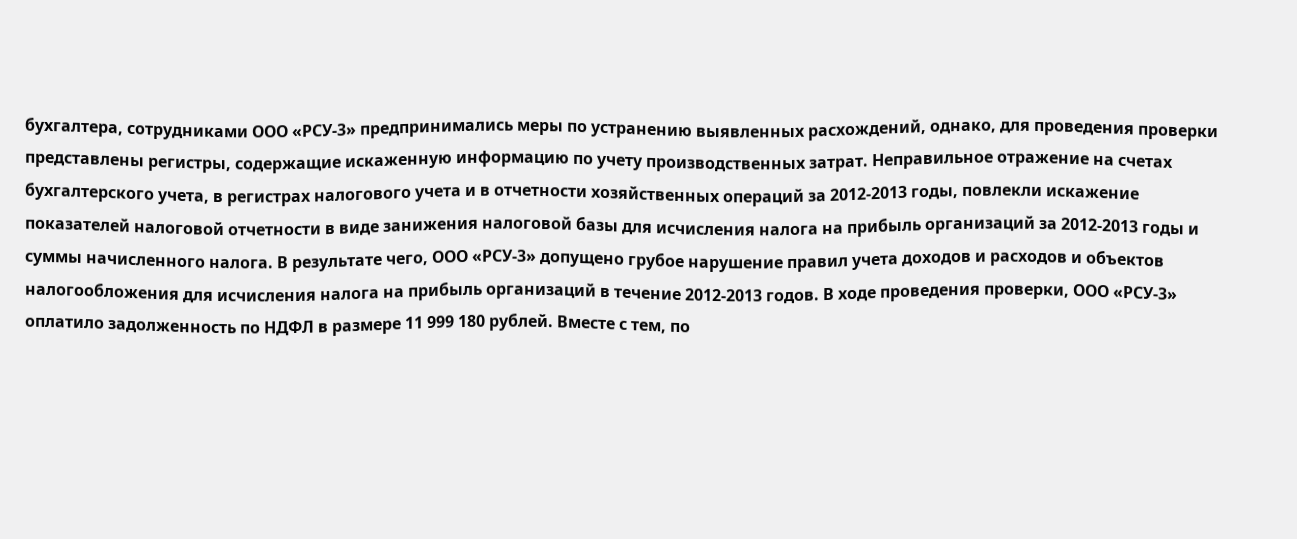бухгалтера, сотрудниками ООО «РСУ-3» предпринимались меры по устранению выявленных расхождений, однако, для проведения проверки представлены регистры, содержащие искаженную информацию по учету производственных затрат. Неправильное отражение на счетах бухгалтерского учета, в регистрах налогового учета и в отчетности хозяйственных операций за 2012-2013 годы, повлекли искажение показателей налоговой отчетности в виде занижения налоговой базы для исчисления налога на прибыль организаций за 2012-2013 годы и суммы начисленного налога. В результате чего, ООО «РСУ-3» допущено грубое нарушение правил учета доходов и расходов и объектов налогообложения для исчисления налога на прибыль организаций в течение 2012-2013 годов. В ходе проведения проверки, ООО «РСУ-3» оплатило задолженность по НДФЛ в размере 11 999 180 рублей. Вместе с тем, по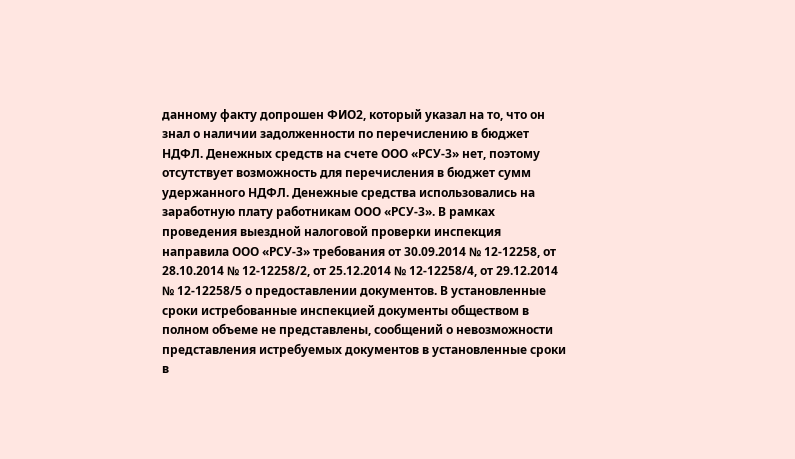данному факту допрошен ФИО2, который указал на то, что он знал о наличии задолженности по перечислению в бюджет НДФЛ. Денежных средств на счете ООО «РСУ-3» нет, поэтому отсутствует возможность для перечисления в бюджет сумм удержанного НДФЛ. Денежные средства использовались на заработную плату работникам ООО «РСУ-3». В рамках проведения выездной налоговой проверки инспекция направила ООО «РСУ-3» требования от 30.09.2014 № 12-12258, от 28.10.2014 № 12-12258/2, от 25.12.2014 № 12-12258/4, от 29.12.2014 № 12-12258/5 о предоставлении документов. В установленные сроки истребованные инспекцией документы обществом в полном объеме не представлены, сообщений о невозможности представления истребуемых документов в установленные сроки в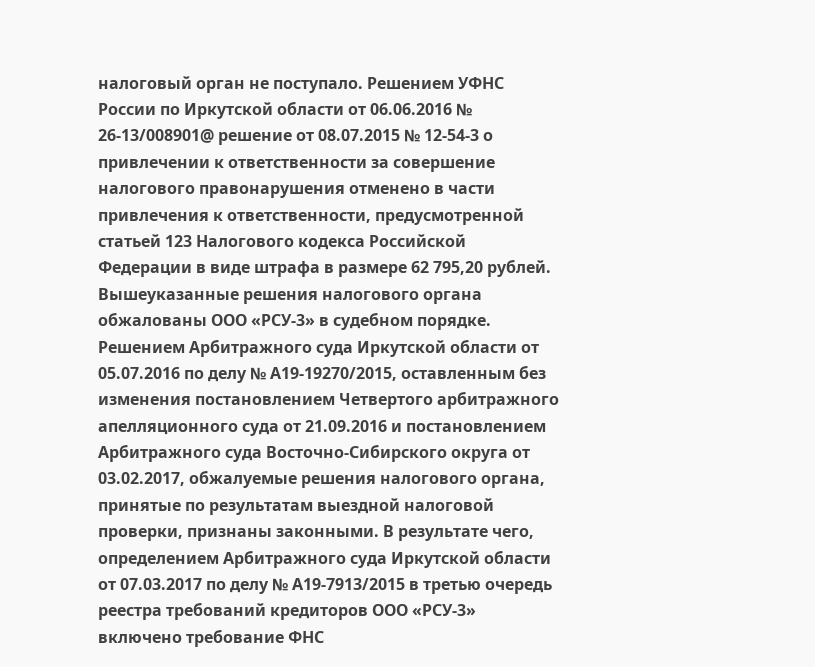налоговый орган не поступало. Решением УФНС России по Иркутской области от 06.06.2016 № 26-13/008901@ решение от 08.07.2015 № 12-54-3 о привлечении к ответственности за совершение налогового правонарушения отменено в части привлечения к ответственности, предусмотренной статьей 123 Налогового кодекса Российской Федерации в виде штрафа в размере 62 795,20 рублей. Вышеуказанные решения налогового органа обжалованы ООО «РСУ-3» в судебном порядке. Решением Арбитражного суда Иркутской области от 05.07.2016 по делу № А19-19270/2015, оставленным без изменения постановлением Четвертого арбитражного апелляционного суда от 21.09.2016 и постановлением Арбитражного суда Восточно-Сибирского округа от 03.02.2017, обжалуемые решения налогового органа, принятые по результатам выездной налоговой проверки, признаны законными. В результате чего, определением Арбитражного суда Иркутской области от 07.03.2017 по делу № А19-7913/2015 в третью очередь реестра требований кредиторов ООО «РСУ-3» включено требование ФНС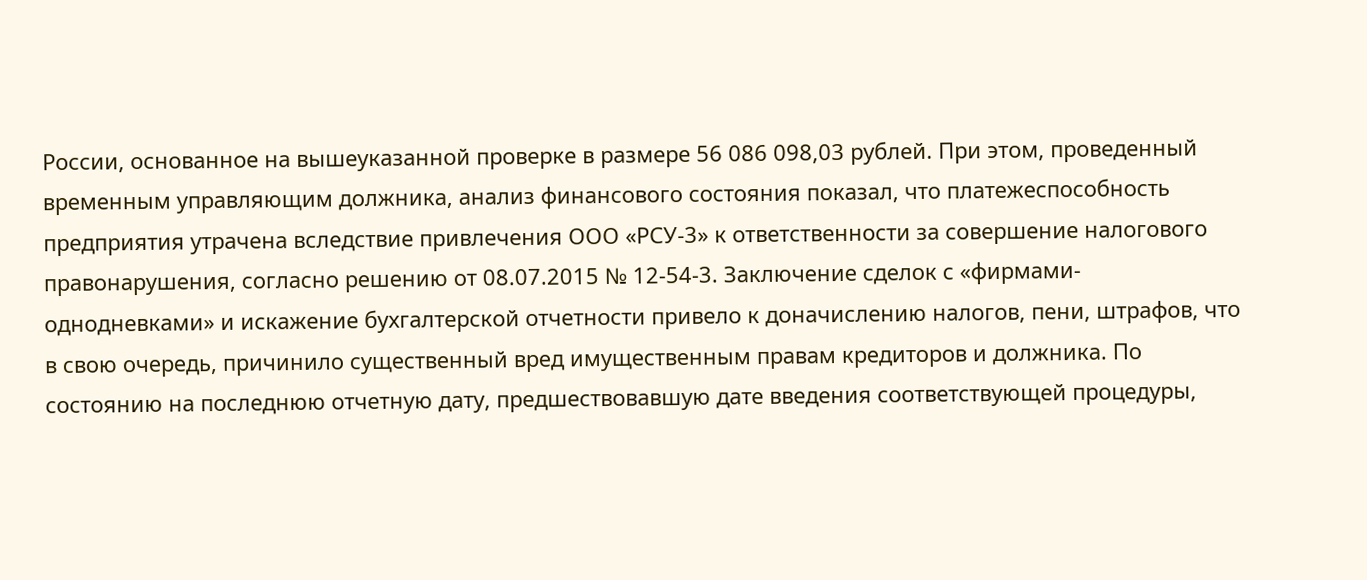России, основанное на вышеуказанной проверке в размере 56 086 098,03 рублей. При этом, проведенный временным управляющим должника, анализ финансового состояния показал, что платежеспособность предприятия утрачена вследствие привлечения ООО «РСУ-3» к ответственности за совершение налогового правонарушения, согласно решению от 08.07.2015 № 12-54-3. Заключение сделок с «фирмами-однодневками» и искажение бухгалтерской отчетности привело к доначислению налогов, пени, штрафов, что в свою очередь, причинило существенный вред имущественным правам кредиторов и должника. По состоянию на последнюю отчетную дату, предшествовавшую дате введения соответствующей процедуры,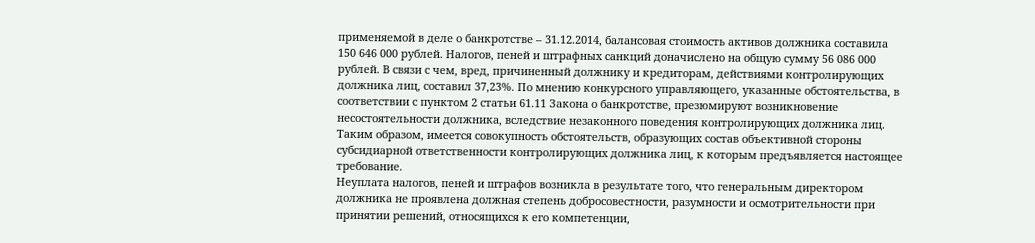применяемой в деле о банкротстве – 31.12.2014, балансовая стоимость активов должника составила 150 646 000 рублей. Налогов, пеней и штрафных санкций доначислено на общую сумму 56 086 000 рублей. В связи с чем, вред, причиненный должнику и кредиторам, действиями контролирующих должника лиц, составил 37,23%. По мнению конкурсного управляющего, указанные обстоятельства, в соответствии с пунктом 2 статьи 61.11 Закона о банкротстве, презюмируют возникновение несостоятельности должника, вследствие незаконного поведения контролирующих должника лиц. Таким образом, имеется совокупность обстоятельств, образующих состав объективной стороны субсидиарной ответственности контролирующих должника лиц, к которым предъявляется настоящее требование.
Неуплата налогов, пеней и штрафов возникла в результате того, что генеральным директором должника не проявлена должная степень добросовестности, разумности и осмотрительности при принятии решений, относящихся к его компетенции,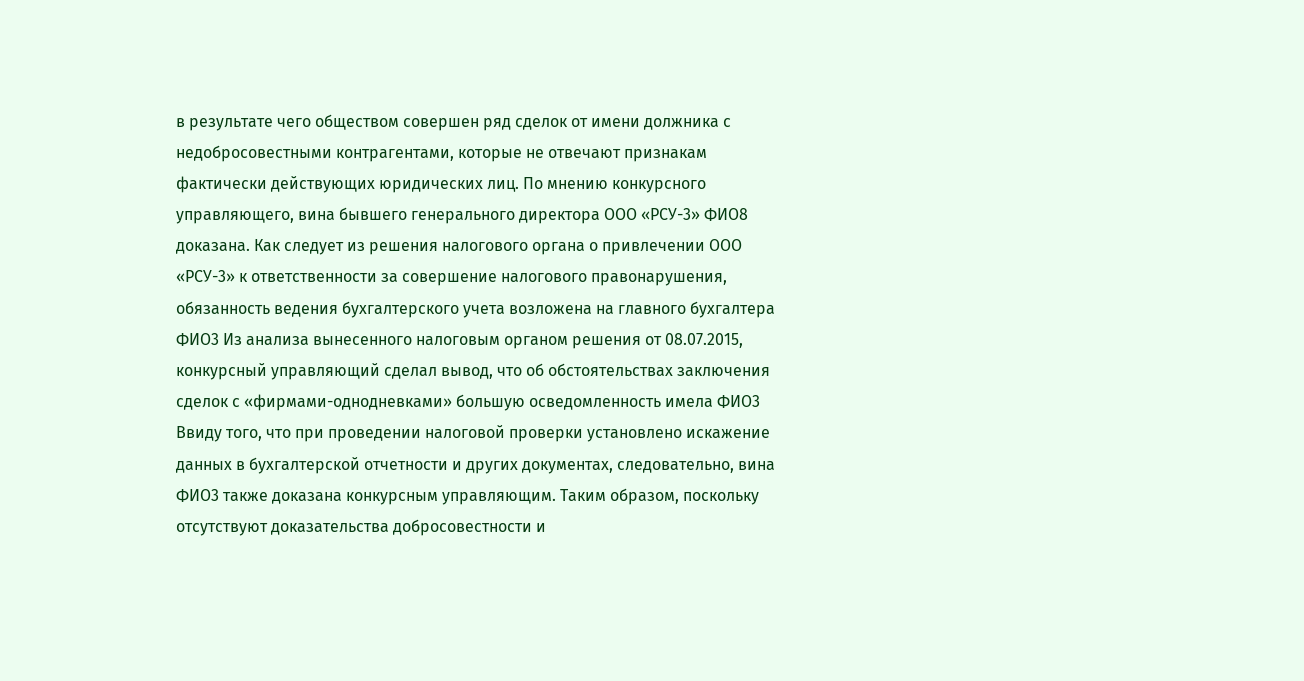в результате чего обществом совершен ряд сделок от имени должника с недобросовестными контрагентами, которые не отвечают признакам фактически действующих юридических лиц. По мнению конкурсного управляющего, вина бывшего генерального директора ООО «РСУ-3» ФИО8 доказана. Как следует из решения налогового органа о привлечении ООО «РСУ-3» к ответственности за совершение налогового правонарушения, обязанность ведения бухгалтерского учета возложена на главного бухгалтера ФИО3 Из анализа вынесенного налоговым органом решения от 08.07.2015, конкурсный управляющий сделал вывод, что об обстоятельствах заключения сделок с «фирмами-однодневками» большую осведомленность имела ФИО3 Ввиду того, что при проведении налоговой проверки установлено искажение данных в бухгалтерской отчетности и других документах, следовательно, вина ФИО3 также доказана конкурсным управляющим. Таким образом, поскольку отсутствуют доказательства добросовестности и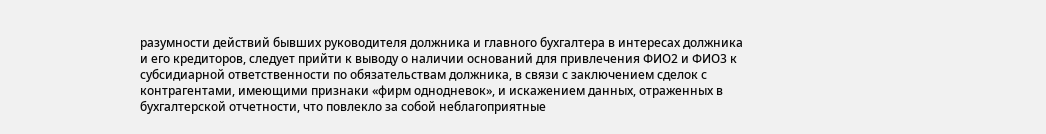разумности действий бывших руководителя должника и главного бухгалтера в интересах должника и его кредиторов, следует прийти к выводу о наличии оснований для привлечения ФИО2 и ФИО3 к субсидиарной ответственности по обязательствам должника, в связи с заключением сделок с контрагентами, имеющими признаки «фирм однодневок», и искажением данных, отраженных в бухгалтерской отчетности, что повлекло за собой неблагоприятные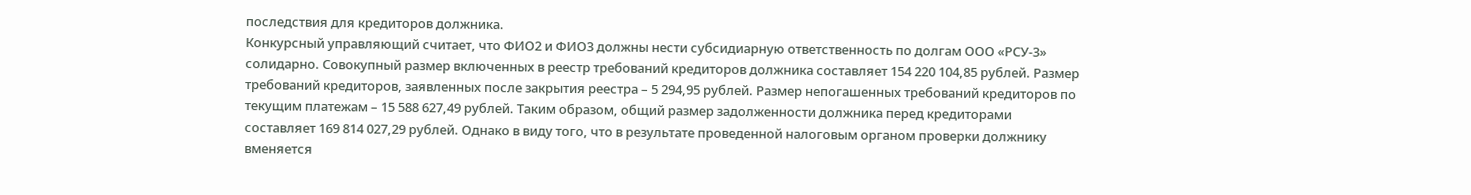последствия для кредиторов должника.
Конкурсный управляющий считает, что ФИО2 и ФИО3 должны нести субсидиарную ответственность по долгам ООО «РСУ-3» солидарно. Совокупный размер включенных в реестр требований кредиторов должника составляет 154 220 104,85 рублей. Размер требований кредиторов, заявленных после закрытия реестра – 5 294,95 рублей. Размер непогашенных требований кредиторов по текущим платежам – 15 588 627,49 рублей. Таким образом, общий размер задолженности должника перед кредиторами составляет 169 814 027,29 рублей. Однако в виду того, что в результате проведенной налоговым органом проверки должнику вменяется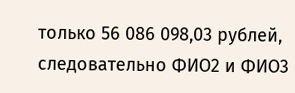только 56 086 098,03 рублей, следовательно ФИО2 и ФИО3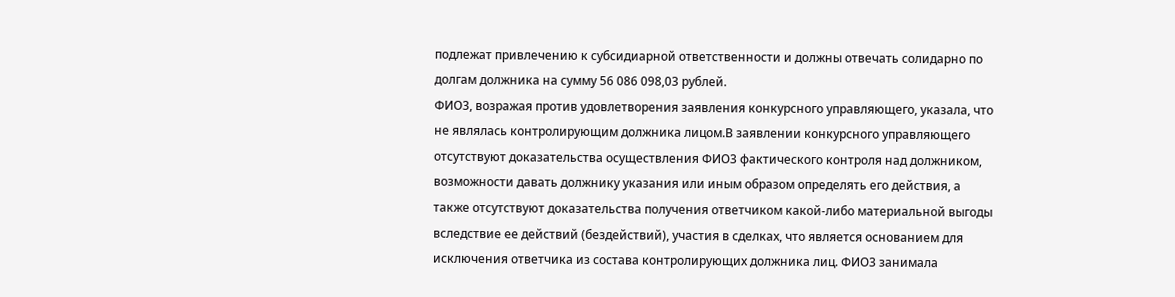подлежат привлечению к субсидиарной ответственности и должны отвечать солидарно по долгам должника на сумму 56 086 098,03 рублей.
ФИО3, возражая против удовлетворения заявления конкурсного управляющего, указала, что не являлась контролирующим должника лицом.В заявлении конкурсного управляющего отсутствуют доказательства осуществления ФИО3 фактического контроля над должником, возможности давать должнику указания или иным образом определять его действия, а также отсутствуют доказательства получения ответчиком какой-либо материальной выгоды вследствие ее действий (бездействий), участия в сделках, что является основанием для исключения ответчика из состава контролирующих должника лиц. ФИО3 занимала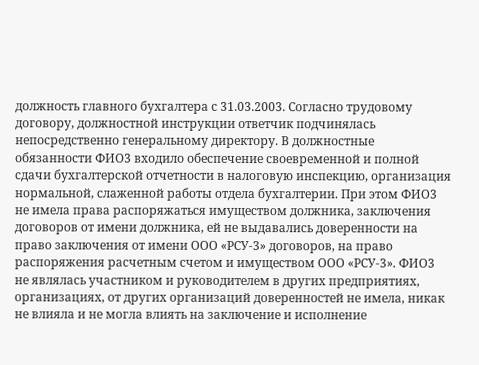должность главного бухгалтера с 31.03.2003. Согласно трудовому договору, должностной инструкции ответчик подчинялась непосредственно генеральному директору. В должностные обязанности ФИО3 входило обеспечение своевременной и полной сдачи бухгалтерской отчетности в налоговую инспекцию, организация нормальной, слаженной работы отдела бухгалтерии. При этом ФИО3 не имела права распоряжаться имуществом должника, заключения договоров от имени должника, ей не выдавались доверенности на право заключения от имени ООО «РСУ-3» договоров, на право распоряжения расчетным счетом и имуществом ООО «РСУ-3». ФИО3 не являлась участником и руководителем в других предприятиях, организациях, от других организаций доверенностей не имела, никак не влияла и не могла влиять на заключение и исполнение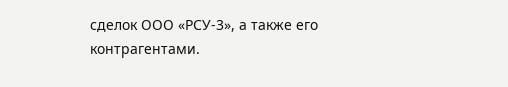сделок ООО «РСУ-3», а также его контрагентами.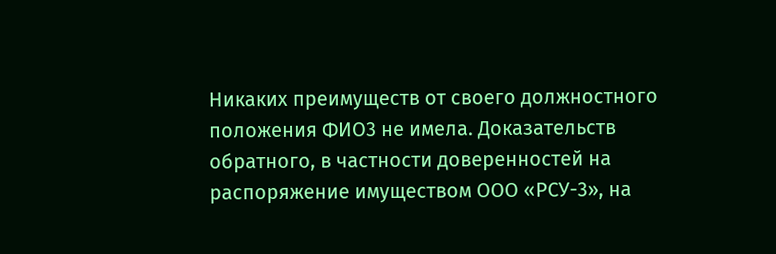Никаких преимуществ от своего должностного положения ФИО3 не имела. Доказательств обратного, в частности доверенностей на распоряжение имуществом ООО «РСУ-3», на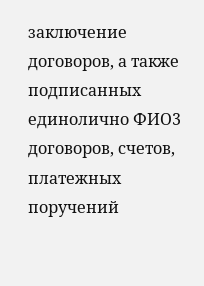заключение договоров, а также подписанных единолично ФИО3 договоров, счетов, платежных поручений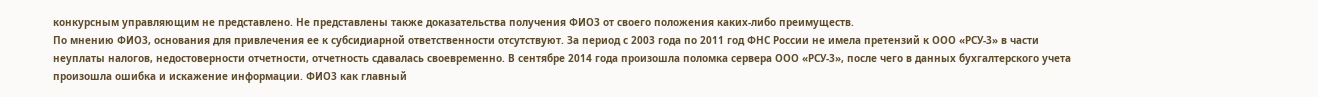конкурсным управляющим не представлено. Не представлены также доказательства получения ФИО3 от своего положения каких-либо преимуществ.
По мнению ФИО3, основания для привлечения ее к субсидиарной ответственности отсутствуют. За период с 2003 года по 2011 год ФНС России не имела претензий к ООО «РСУ-3» в части неуплаты налогов, недостоверности отчетности, отчетность сдавалась своевременно. В сентябре 2014 года произошла поломка сервера ООО «РСУ-3», после чего в данных бухгалтерского учета произошла ошибка и искажение информации. ФИО3 как главный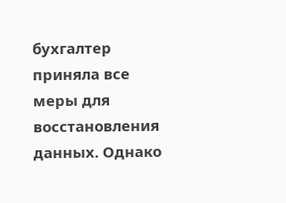бухгалтер приняла все меры для восстановления данных. Однако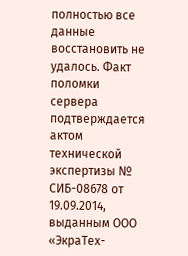полностью все данные восстановить не удалось. Факт поломки сервера подтверждается актом технической экспертизы № СИБ-08678 от 19.09.2014, выданным ООО «ЭкраТех-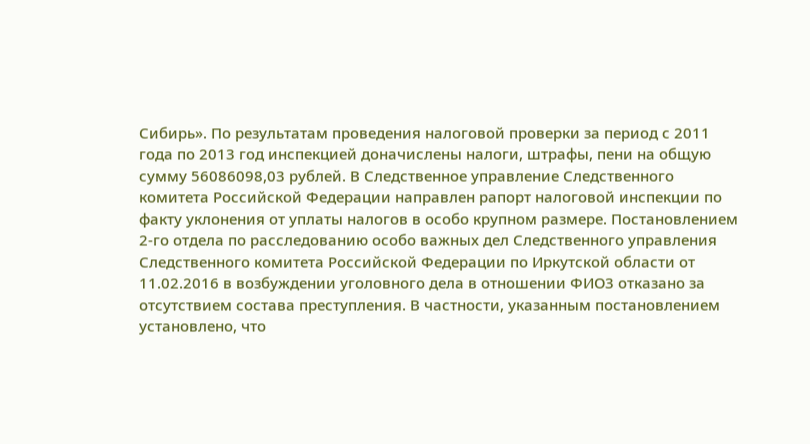Сибирь». По результатам проведения налоговой проверки за период с 2011 года по 2013 год инспекцией доначислены налоги, штрафы, пени на общую сумму 56086098,03 рублей. В Следственное управление Следственного комитета Российской Федерации направлен рапорт налоговой инспекции по факту уклонения от уплаты налогов в особо крупном размере. Постановлением 2-го отдела по расследованию особо важных дел Следственного управления Следственного комитета Российской Федерации по Иркутской области от 11.02.2016 в возбуждении уголовного дела в отношении ФИО3 отказано за отсутствием состава преступления. В частности, указанным постановлением установлено, что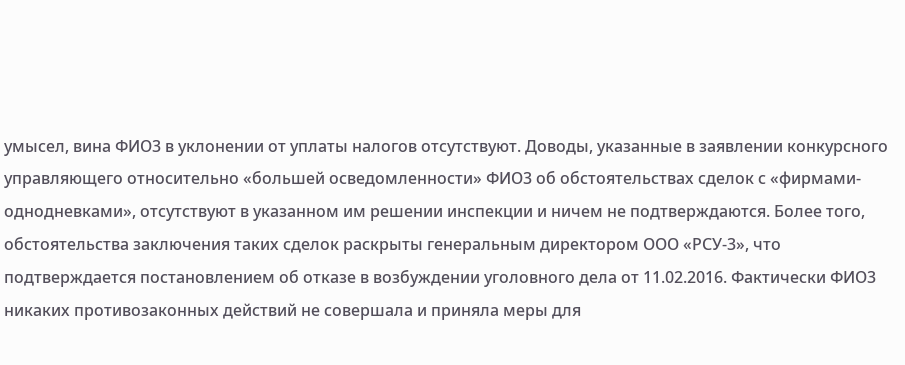умысел, вина ФИО3 в уклонении от уплаты налогов отсутствуют. Доводы, указанные в заявлении конкурсного управляющего относительно «большей осведомленности» ФИО3 об обстоятельствах сделок с «фирмами-однодневками», отсутствуют в указанном им решении инспекции и ничем не подтверждаются. Более того, обстоятельства заключения таких сделок раскрыты генеральным директором ООО «РСУ-3», что подтверждается постановлением об отказе в возбуждении уголовного дела от 11.02.2016. Фактически ФИО3 никаких противозаконных действий не совершала и приняла меры для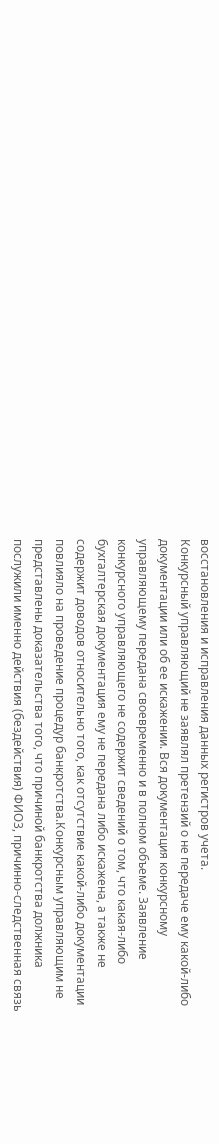восстановления и исправления данных регистров учета.
Конкурсный управляющий не заявлял претензий о не передаче ему какой-либо документации или об ее искажении. Вся документация конкурсному управляющему передана своевременно и в полном объеме. Заявление конкурсного управляющего не содержит сведений о том, что какая-либо бухгалтерская документация ему не передана либо искажена, а также не содержит доводов относительно того, как отсутствие какой-либо документации повлияло на проведение процедур банкротства.Конкурсным управляющим не представлены доказательства того, что причиной банкротства должника послужили именно действия (бездействия) ФИО3, причинно-следственная связь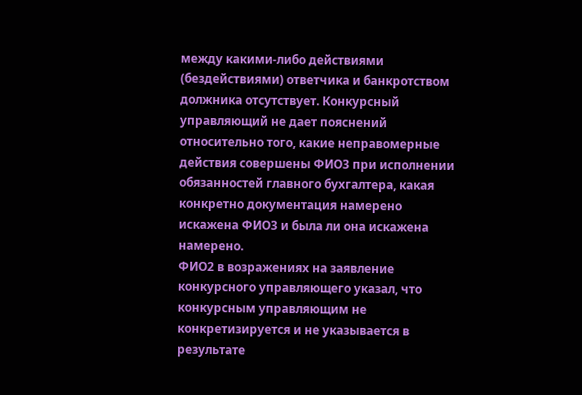между какими-либо действиями (бездействиями) ответчика и банкротством должника отсутствует. Конкурсный управляющий не дает пояснений относительно того, какие неправомерные действия совершены ФИО3 при исполнении обязанностей главного бухгалтера, какая конкретно документация намерено искажена ФИО3 и была ли она искажена намерено.
ФИО2 в возражениях на заявление конкурсного управляющего указал, что конкурсным управляющим не конкретизируется и не указывается в результате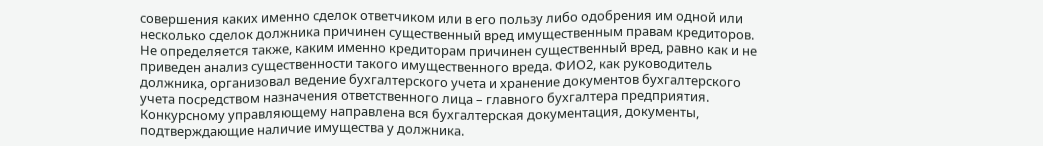совершения каких именно сделок ответчиком или в его пользу либо одобрения им одной или несколько сделок должника причинен существенный вред имущественным правам кредиторов. Не определяется также, каким именно кредиторам причинен существенный вред, равно как и не приведен анализ существенности такого имущественного вреда. ФИО2, как руководитель должника, организовал ведение бухгалтерского учета и хранение документов бухгалтерского учета посредством назначения ответственного лица – главного бухгалтера предприятия. Конкурсному управляющему направлена вся бухгалтерская документация, документы, подтверждающие наличие имущества у должника.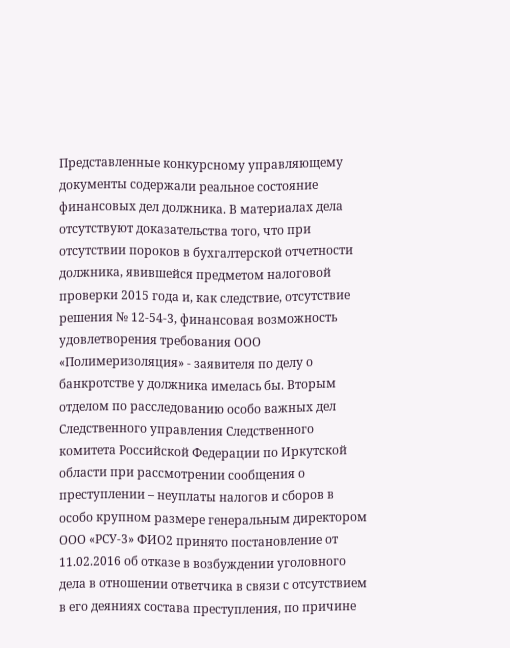Представленные конкурсному управляющему документы содержали реальное состояние финансовых дел должника. В материалах дела отсутствуют доказательства того, что при отсутствии пороков в бухгалтерской отчетности должника, явившейся предметом налоговой проверки 2015 года и, как следствие, отсутствие решения № 12-54-3, финансовая возможность удовлетворения требования ООО «Полимеризоляция» - заявителя по делу о банкротстве у должника имелась бы. Вторым отделом по расследованию особо важных дел Следственного управления Следственного комитета Российской Федерации по Иркутской области при рассмотрении сообщения о преступлении – неуплаты налогов и сборов в особо крупном размере генеральным директором ООО «РСУ-3» ФИО2 принято постановление от 11.02.2016 об отказе в возбуждении уголовного дела в отношении ответчика в связи с отсутствием в его деяниях состава преступления, по причине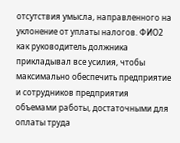отсутствия умысла, направленного на уклонение от уплаты налогов. ФИО2 как руководитель должника прикладывал все усилия, чтобы максимально обеспечить предприятие и сотрудников предприятия объемами работы, достаточными для оплаты труда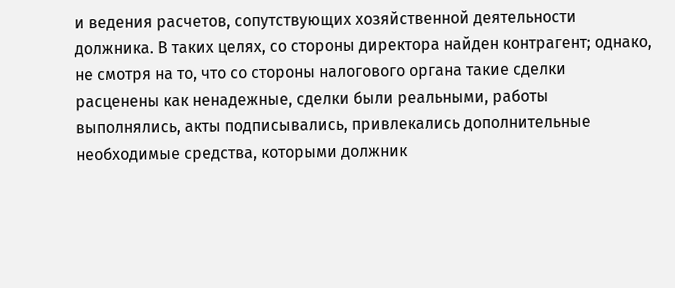и ведения расчетов, сопутствующих хозяйственной деятельности должника. В таких целях, со стороны директора найден контрагент; однако, не смотря на то, что со стороны налогового органа такие сделки расценены как ненадежные, сделки были реальными, работы выполнялись, акты подписывались, привлекались дополнительные необходимые средства, которыми должник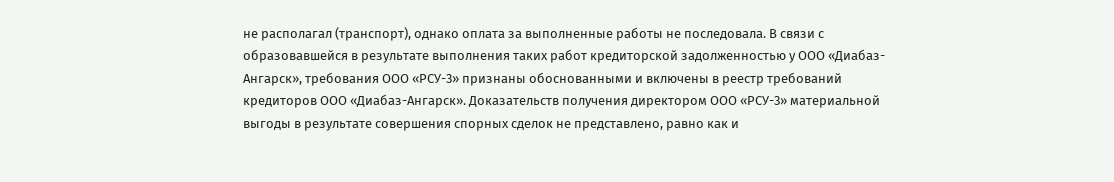не располагал (транспорт), однако оплата за выполненные работы не последовала. В связи с образовавшейся в результате выполнения таких работ кредиторской задолженностью у ООО «Диабаз-Ангарск», требования ООО «РСУ-3» признаны обоснованными и включены в реестр требований кредиторов ООО «Диабаз-Ангарск». Доказательств получения директором ООО «РСУ-3» материальной выгоды в результате совершения спорных сделок не представлено, равно как и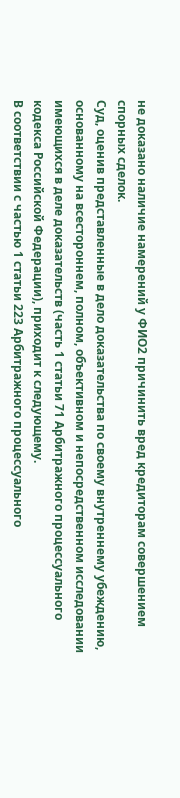не доказано наличие намерений у ФИО2 причинить вред кредиторам совершением спорных сделок.
Суд, оценив представленные в дело доказательства по своему внутреннему убеждению, основанному на всестороннем, полном, объективном и непосредственном исследовании имеющихся в деле доказательств (часть 1 статьи 71 Арбитражного процессуального кодекса Российской Федерации), приходит к следующему.
В соответствии с частью 1 статьи 223 Арбитражного процессуального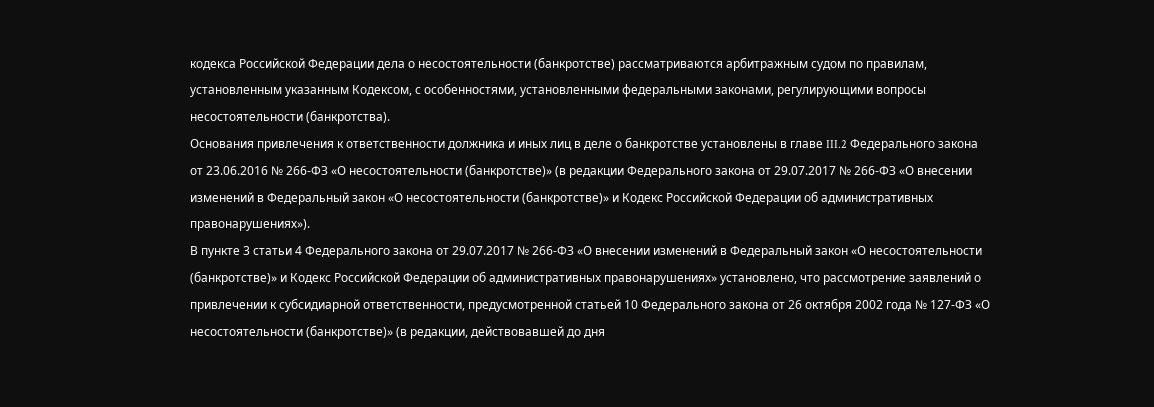кодекса Российской Федерации дела о несостоятельности (банкротстве) рассматриваются арбитражным судом по правилам, установленным указанным Кодексом, с особенностями, установленными федеральными законами, регулирующими вопросы несостоятельности (банкротства).
Основания привлечения к ответственности должника и иных лиц в деле о банкротстве установлены в главе III.2 Федерального закона от 23.06.2016 № 266-ФЗ «О несостоятельности (банкротстве)» (в редакции Федерального закона от 29.07.2017 № 266-ФЗ «О внесении изменений в Федеральный закон «О несостоятельности (банкротстве)» и Кодекс Российской Федерации об административных правонарушениях»).
В пункте 3 статьи 4 Федерального закона от 29.07.2017 № 266-ФЗ «О внесении изменений в Федеральный закон «О несостоятельности (банкротстве)» и Кодекс Российской Федерации об административных правонарушениях» установлено, что рассмотрение заявлений о привлечении к субсидиарной ответственности, предусмотренной статьей 10 Федерального закона от 26 октября 2002 года № 127-ФЗ «О несостоятельности (банкротстве)» (в редакции, действовавшей до дня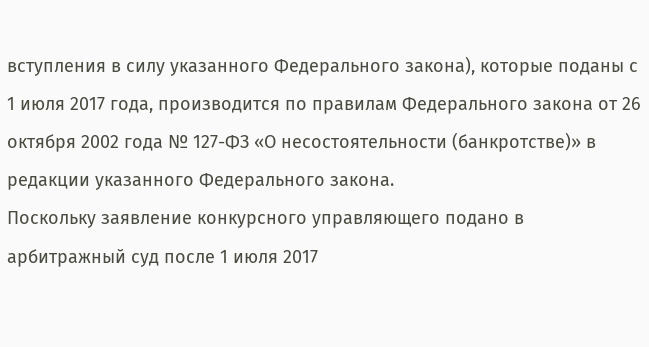вступления в силу указанного Федерального закона), которые поданы с 1 июля 2017 года, производится по правилам Федерального закона от 26 октября 2002 года № 127-ФЗ «О несостоятельности (банкротстве)» в редакции указанного Федерального закона.
Поскольку заявление конкурсного управляющего подано в арбитражный суд после 1 июля 2017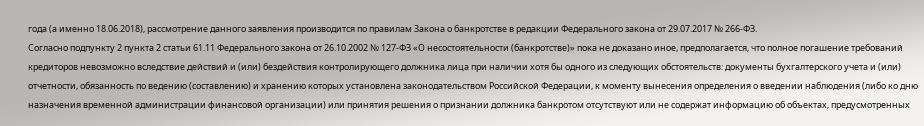года (а именно 18.06.2018), рассмотрение данного заявления производится по правилам Закона о банкротстве в редакции Федерального закона от 29.07.2017 № 266-ФЗ.
Согласно подпункту 2 пункта 2 статьи 61.11 Федерального закона от 26.10.2002 № 127-ФЗ «О несостоятельности (банкротстве)» пока не доказано иное, предполагается, что полное погашение требований кредиторов невозможно вследствие действий и (или) бездействия контролирующего должника лица при наличии хотя бы одного из следующих обстоятельств: документы бухгалтерского учета и (или) отчетности, обязанность по ведению (составлению) и хранению которых установлена законодательством Российской Федерации, к моменту вынесения определения о введении наблюдения (либо ко дню назначения временной администрации финансовой организации) или принятия решения о признании должника банкротом отсутствуют или не содержат информацию об объектах, предусмотренных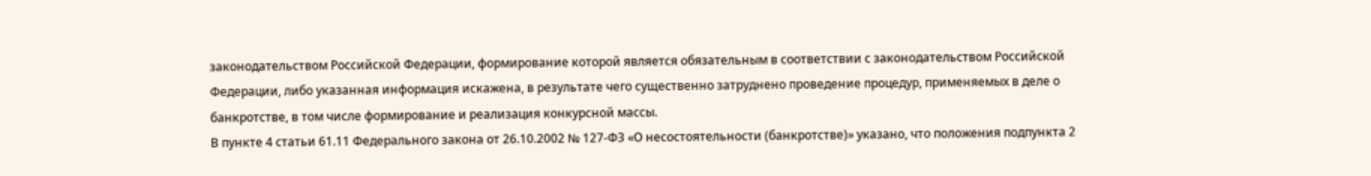законодательством Российской Федерации, формирование которой является обязательным в соответствии с законодательством Российской Федерации, либо указанная информация искажена, в результате чего существенно затруднено проведение процедур, применяемых в деле о банкротстве, в том числе формирование и реализация конкурсной массы.
В пункте 4 статьи 61.11 Федерального закона от 26.10.2002 № 127-ФЗ «О несостоятельности (банкротстве)» указано, что положения подпункта 2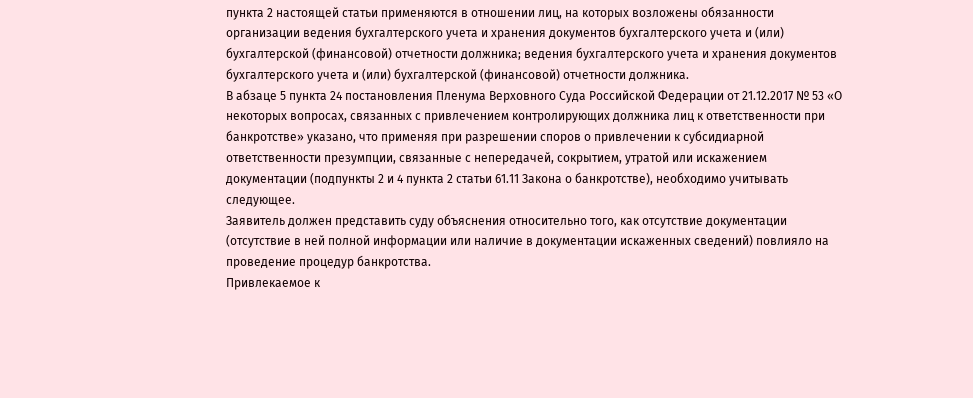пункта 2 настоящей статьи применяются в отношении лиц, на которых возложены обязанности организации ведения бухгалтерского учета и хранения документов бухгалтерского учета и (или) бухгалтерской (финансовой) отчетности должника; ведения бухгалтерского учета и хранения документов бухгалтерского учета и (или) бухгалтерской (финансовой) отчетности должника.
В абзаце 5 пункта 24 постановления Пленума Верховного Суда Российской Федерации от 21.12.2017 № 53 «О некоторых вопросах, связанных с привлечением контролирующих должника лиц к ответственности при банкротстве» указано, что применяя при разрешении споров о привлечении к субсидиарной ответственности презумпции, связанные с непередачей, сокрытием, утратой или искажением документации (подпункты 2 и 4 пункта 2 статьи 61.11 Закона о банкротстве), необходимо учитывать следующее.
Заявитель должен представить суду объяснения относительно того, как отсутствие документации (отсутствие в ней полной информации или наличие в документации искаженных сведений) повлияло на проведение процедур банкротства.
Привлекаемое к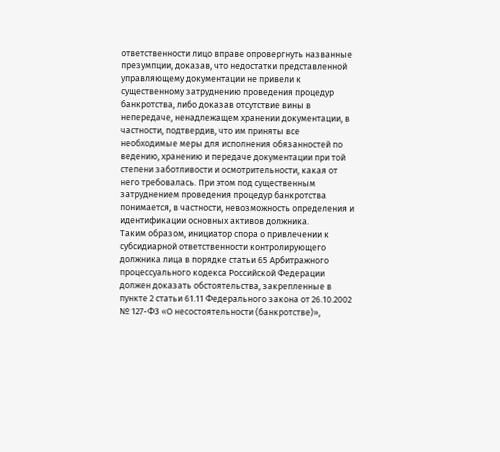ответственности лицо вправе опровергнуть названные презумпции, доказав, что недостатки представленной управляющему документации не привели к существенному затруднению проведения процедур банкротства, либо доказав отсутствие вины в непередаче, ненадлежащем хранении документации, в частности, подтвердив, что им приняты все необходимые меры для исполнения обязанностей по ведению, хранению и передаче документации при той степени заботливости и осмотрительности, какая от него требовалась. При этом под существенным затруднением проведения процедур банкротства понимается, в частности, невозможность определения и идентификации основных активов должника.
Таким образом, инициатор спора о привлечении к субсидиарной ответственности контролирующего должника лица в порядке статьи 65 Арбитражного процессуального кодекса Российской Федерации должен доказать обстоятельства, закрепленные в пункте 2 статьи 61.11 Федерального закона от 26.10.2002 № 127-ФЗ «О несостоятельности (банкротстве)»,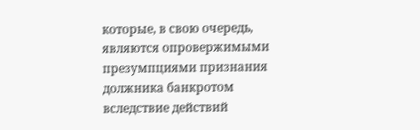которые, в свою очередь, являются опровержимыми презумпциями признания должника банкротом вследствие действий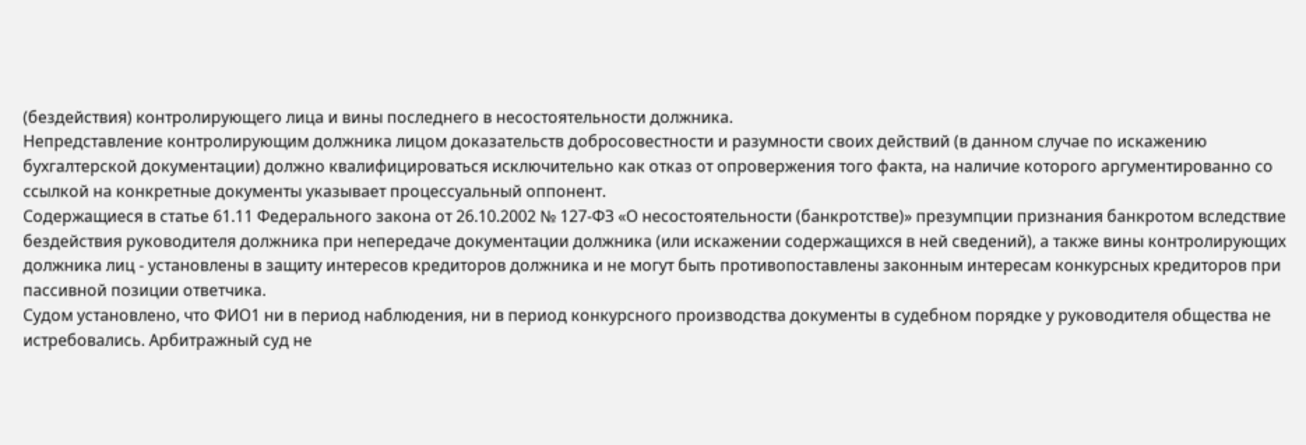(бездействия) контролирующего лица и вины последнего в несостоятельности должника.
Непредставление контролирующим должника лицом доказательств добросовестности и разумности своих действий (в данном случае по искажению бухгалтерской документации) должно квалифицироваться исключительно как отказ от опровержения того факта, на наличие которого аргументированно со ссылкой на конкретные документы указывает процессуальный оппонент.
Содержащиеся в статье 61.11 Федерального закона от 26.10.2002 № 127-ФЗ «О несостоятельности (банкротстве)» презумпции признания банкротом вследствие бездействия руководителя должника при непередаче документации должника (или искажении содержащихся в ней сведений), а также вины контролирующих должника лиц - установлены в защиту интересов кредиторов должника и не могут быть противопоставлены законным интересам конкурсных кредиторов при пассивной позиции ответчика.
Судом установлено, что ФИО1 ни в период наблюдения, ни в период конкурсного производства документы в судебном порядке у руководителя общества не истребовались. Арбитражный суд не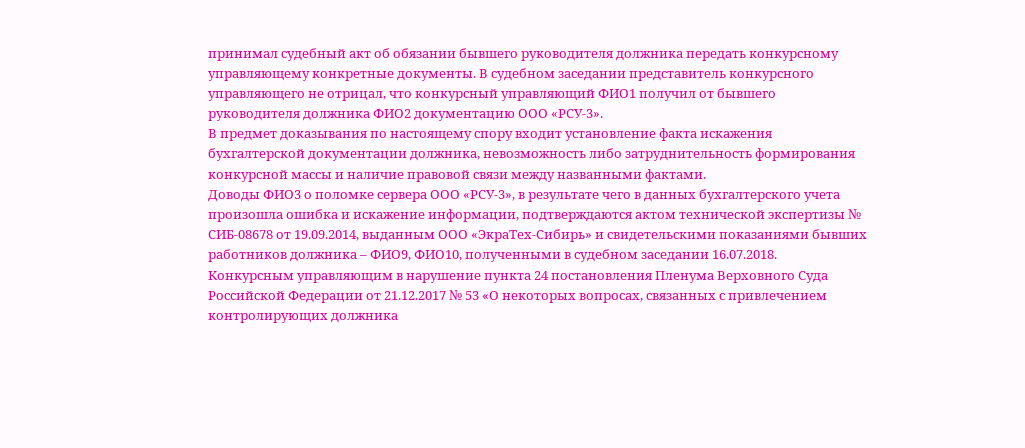принимал судебный акт об обязании бывшего руководителя должника передать конкурсному управляющему конкретные документы. В судебном заседании представитель конкурсного управляющего не отрицал, что конкурсный управляющий ФИО1 получил от бывшего руководителя должника ФИО2 документацию ООО «РСУ-3».
В предмет доказывания по настоящему спору входит установление факта искажения бухгалтерской документации должника, невозможность либо затруднительность формирования конкурсной массы и наличие правовой связи между названными фактами.
Доводы ФИО3 о поломке сервера ООО «РСУ-3», в результате чего в данных бухгалтерского учета произошла ошибка и искажение информации, подтверждаются актом технической экспертизы № СИБ-08678 от 19.09.2014, выданным ООО «ЭкраТех-Сибирь» и свидетельскими показаниями бывших работников должника – ФИО9, ФИО10, полученными в судебном заседании 16.07.2018.
Конкурсным управляющим в нарушение пункта 24 постановления Пленума Верховного Суда Российской Федерации от 21.12.2017 № 53 «О некоторых вопросах, связанных с привлечением контролирующих должника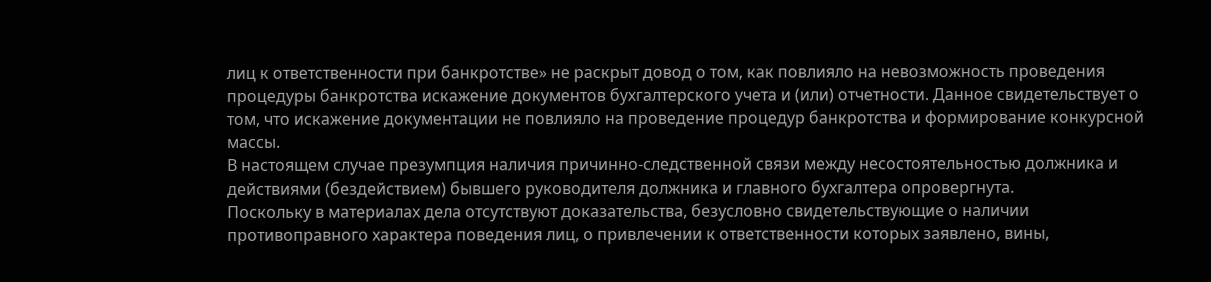лиц к ответственности при банкротстве» не раскрыт довод о том, как повлияло на невозможность проведения процедуры банкротства искажение документов бухгалтерского учета и (или) отчетности. Данное свидетельствует о том, что искажение документации не повлияло на проведение процедур банкротства и формирование конкурсной массы.
В настоящем случае презумпция наличия причинно-следственной связи между несостоятельностью должника и действиями (бездействием) бывшего руководителя должника и главного бухгалтера опровергнута.
Поскольку в материалах дела отсутствуют доказательства, безусловно свидетельствующие о наличии противоправного характера поведения лиц, о привлечении к ответственности которых заявлено, вины,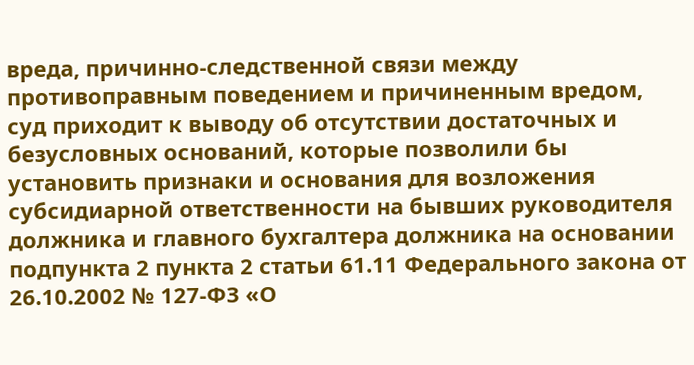вреда, причинно-следственной связи между противоправным поведением и причиненным вредом, суд приходит к выводу об отсутствии достаточных и безусловных оснований, которые позволили бы установить признаки и основания для возложения субсидиарной ответственности на бывших руководителя должника и главного бухгалтера должника на основании подпункта 2 пункта 2 статьи 61.11 Федерального закона от 26.10.2002 № 127-ФЗ «О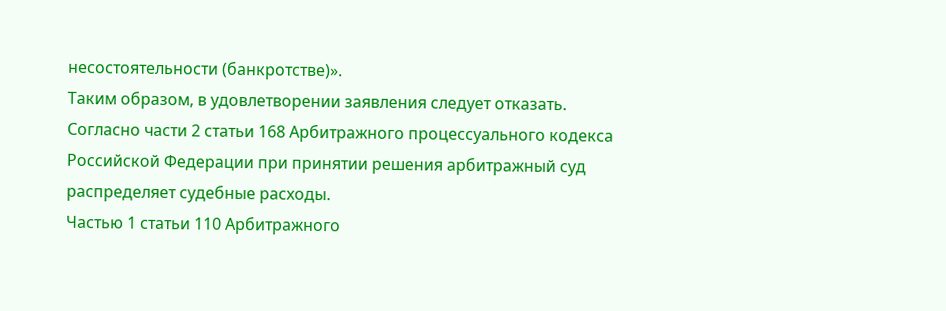несостоятельности (банкротстве)».
Таким образом, в удовлетворении заявления следует отказать.
Согласно части 2 статьи 168 Арбитражного процессуального кодекса Российской Федерации при принятии решения арбитражный суд распределяет судебные расходы.
Частью 1 статьи 110 Арбитражного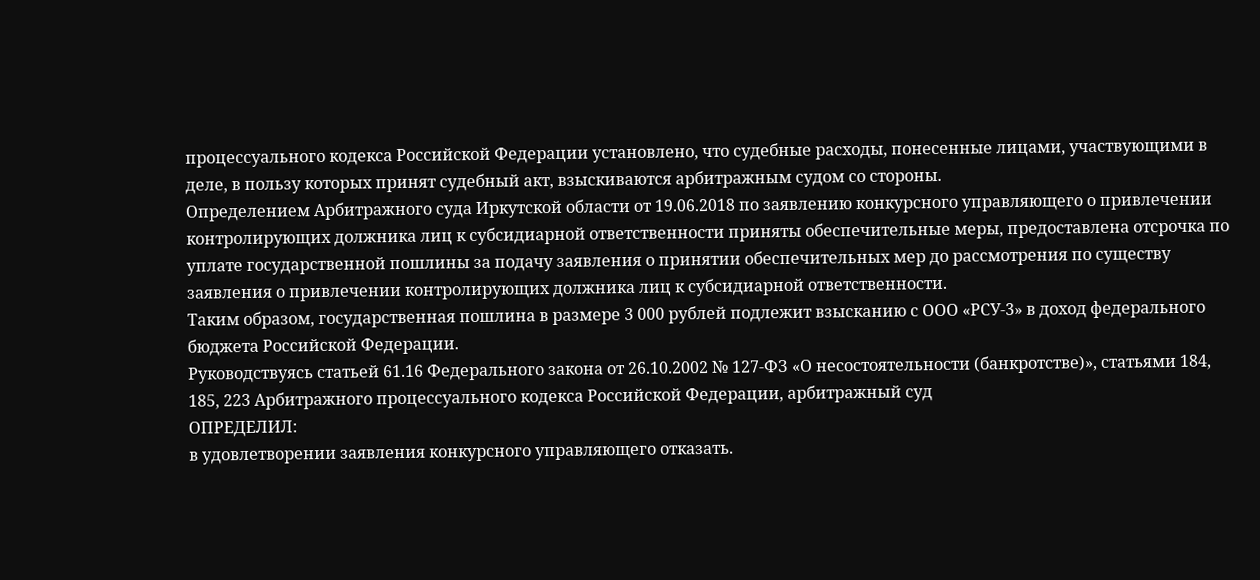процессуального кодекса Российской Федерации установлено, что судебные расходы, понесенные лицами, участвующими в деле, в пользу которых принят судебный акт, взыскиваются арбитражным судом со стороны.
Определением Арбитражного суда Иркутской области от 19.06.2018 по заявлению конкурсного управляющего о привлечении контролирующих должника лиц к субсидиарной ответственности приняты обеспечительные меры, предоставлена отсрочка по уплате государственной пошлины за подачу заявления о принятии обеспечительных мер до рассмотрения по существу заявления о привлечении контролирующих должника лиц к субсидиарной ответственности.
Таким образом, государственная пошлина в размере 3 000 рублей подлежит взысканию с ООО «РСУ-3» в доход федерального бюджета Российской Федерации.
Руководствуясь статьей 61.16 Федерального закона от 26.10.2002 № 127-ФЗ «О несостоятельности (банкротстве)», статьями 184, 185, 223 Арбитражного процессуального кодекса Российской Федерации, арбитражный суд
ОПРЕДЕЛИЛ:
в удовлетворении заявления конкурсного управляющего отказать.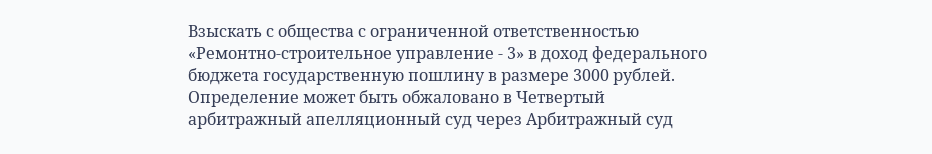Взыскать с общества с ограниченной ответственностью «Ремонтно-строительное управление - 3» в доход федерального бюджета государственную пошлину в размере 3000 рублей.
Определение может быть обжаловано в Четвертый арбитражный апелляционный суд через Арбитражный суд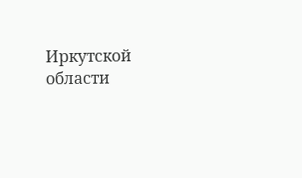Иркутской области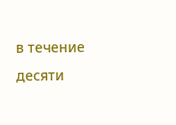в течение десяти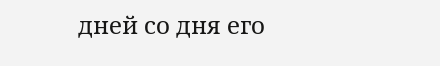дней со дня его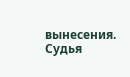вынесения.
Судья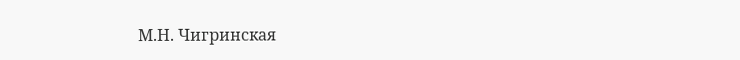М.Н. Чигринская